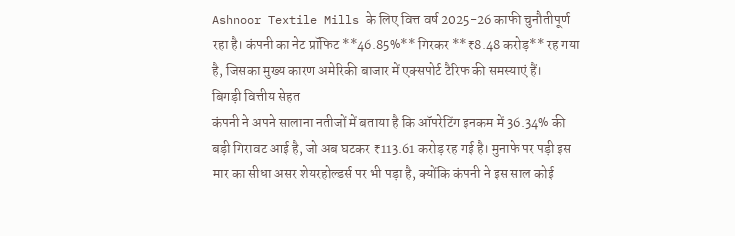Ashnoor Textile Mills के लिए वित्त वर्ष 2025-26 काफी चुनौतीपूर्ण रहा है। कंपनी का नेट प्रॉफिट **46.85%** गिरकर **₹8.48 करोड़** रह गया है, जिसका मुख्य कारण अमेरिकी बाजार में एक्सपोर्ट टैरिफ की समस्याएं हैं।
बिगड़ी वित्तीय सेहत
कंपनी ने अपने सालाना नतीजों में बताया है कि ऑपरेटिंग इनकम में 36.34% की बड़ी गिरावट आई है, जो अब घटकर ₹113.61 करोड़ रह गई है। मुनाफे पर पड़ी इस मार का सीधा असर शेयरहोल्डर्स पर भी पड़ा है, क्योंकि कंपनी ने इस साल कोई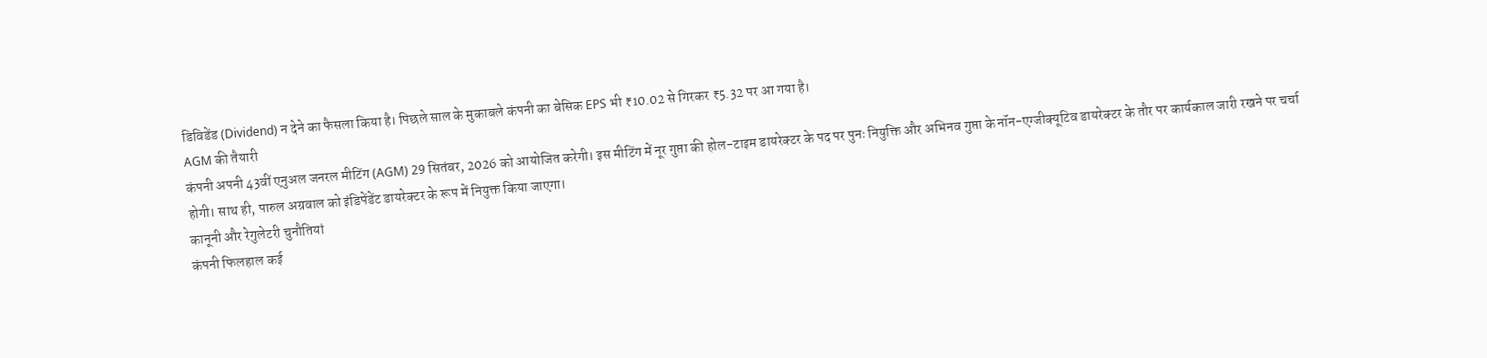डिविडेंड (Dividend) न देने का फैसला किया है। पिछले साल के मुकाबले कंपनी का बेसिक EPS भी ₹10.02 से गिरकर ₹5.32 पर आ गया है।
AGM की तैयारी
कंपनी अपनी 43वीं एनुअल जनरल मीटिंग (AGM) 29 सितंबर, 2026 को आयोजित करेगी। इस मीटिंग में नूर गुप्ता की होल-टाइम डायरेक्टर के पद पर पुनः नियुक्ति और अभिनव गुप्ता के नॉन-एग्जीक्यूटिव डायरेक्टर के तौर पर कार्यकाल जारी रखने पर चर्चा होगी। साथ ही, पारुल अग्रवाल को इंडिपेंडेंट डायरेक्टर के रूप में नियुक्त किया जाएगा।
कानूनी और रेगुलेटरी चुनौतियां
कंपनी फिलहाल कई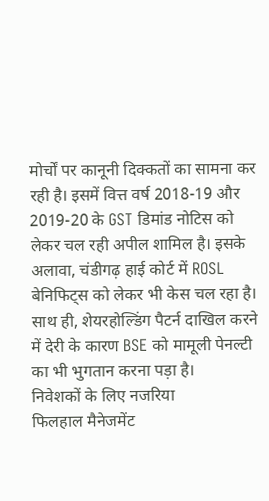मोर्चों पर कानूनी दिक्कतों का सामना कर रही है। इसमें वित्त वर्ष 2018-19 और 2019-20 के GST डिमांड नोटिस को लेकर चल रही अपील शामिल है। इसके अलावा, चंडीगढ़ हाई कोर्ट में ROSL बेनिफिट्स को लेकर भी केस चल रहा है। साथ ही, शेयरहोल्डिंग पैटर्न दाखिल करने में देरी के कारण BSE को मामूली पेनल्टी का भी भुगतान करना पड़ा है।
निवेशकों के लिए नजरिया
फिलहाल मैनेजमेंट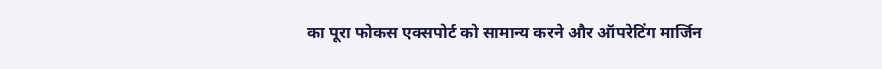का पूरा फोकस एक्सपोर्ट को सामान्य करने और ऑपरेटिंग मार्जिन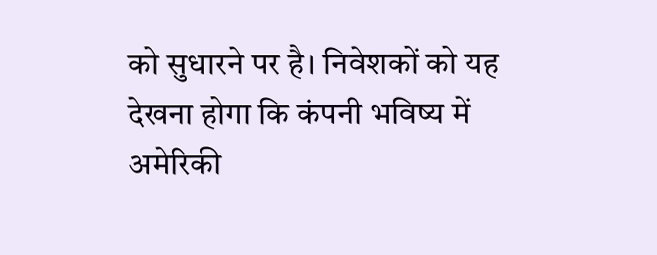को सुधारने पर है। निवेशकों को यह देखना होगा कि कंपनी भविष्य में अमेरिकी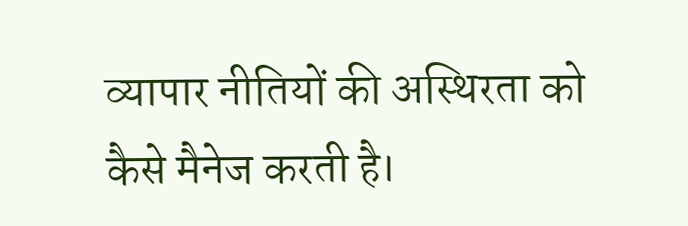व्यापार नीतियों की अस्थिरता को कैसे मैनेज करती है।